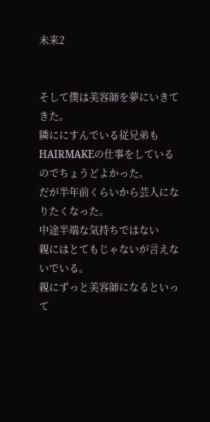未来2


そして僕は美容師を夢にいきてきた。
隣ににすんでいる従兄弟もHAIRMAKEの仕事をしているのでちょうどよかった。
だが半年前くらいから芸人になりたくなった。
中途半端な気持ちではない
親にはとてもじゃないが言えないでいる。
親にずっと美容師になるといって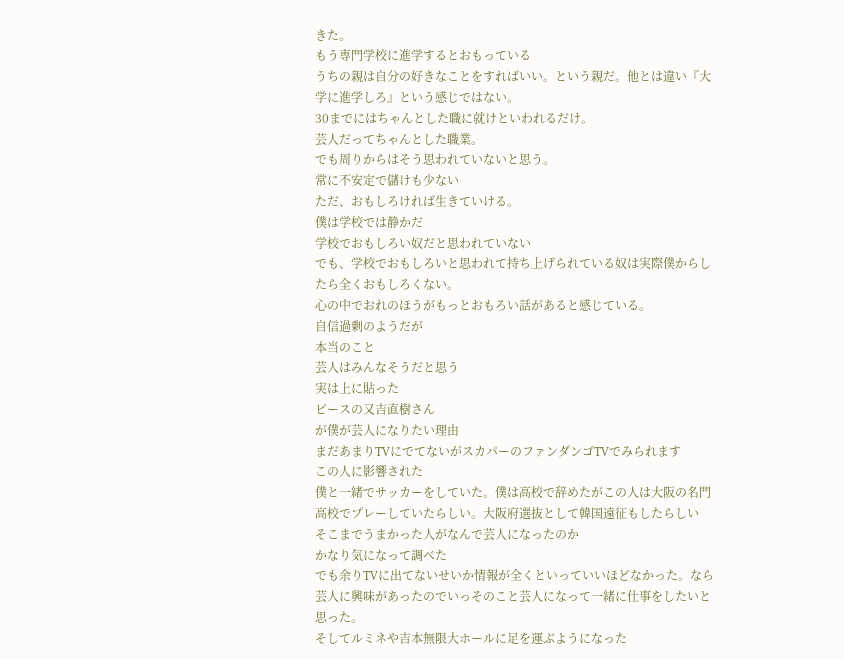きた。
もう専門学校に進学するとおもっている
うちの親は自分の好きなことをすればいい。という親だ。他とは違い『大学に進学しろ』という感じではない。
30までにはちゃんとした職に就けといわれるだけ。
芸人だってちゃんとした職業。
でも周りからはそう思われていないと思う。
常に不安定で儲けも少ない
ただ、おもしろければ生きていける。
僕は学校では静かだ
学校でおもしろい奴だと思われていない
でも、学校でおもしろいと思われて持ち上げられている奴は実際僕からしたら全くおもしろくない。
心の中でおれのほうがもっとおもろい話があると感じている。
自信過剰のようだが
本当のこと
芸人はみんなそうだと思う
実は上に貼った
ピースの又吉直樹さん
が僕が芸人になりたい理由
まだあまりTVにでてないがスカパーのファンダンゴTVでみられます
この人に影響された
僕と一緒でサッカーをしていた。僕は高校で辞めたがこの人は大阪の名門高校でプレーしていたらしい。大阪府選抜として韓国遠征もしたらしい
そこまでうまかった人がなんで芸人になったのか
かなり気になって調べた
でも余りTVに出てないせいか情報が全くといっていいほどなかった。なら芸人に興味があったのでいっそのこと芸人になって一緒に仕事をしたいと思った。
そしてルミネや吉本無限大ホールに足を運ぶようになった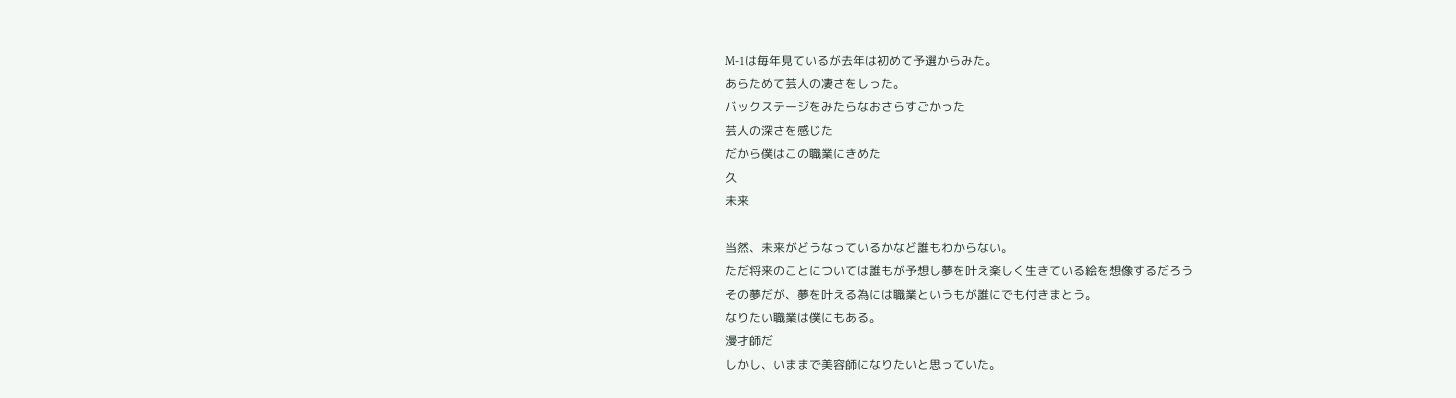M-1は毎年見ているが去年は初めて予選からみた。
あらためて芸人の凄さをしった。
バックステージをみたらなおさらすごかった
芸人の深さを感じた
だから僕はこの職業にきめた
久
未来

当然、未来がどうなっているかなど誰もわからない。
ただ将来のことについては誰もが予想し夢を叶え楽しく生きている絵を想像するだろう
その夢だが、夢を叶える為には職業というもが誰にでも付きまとう。
なりたい職業は僕にもある。
漫才師だ
しかし、いままで美容師になりたいと思っていた。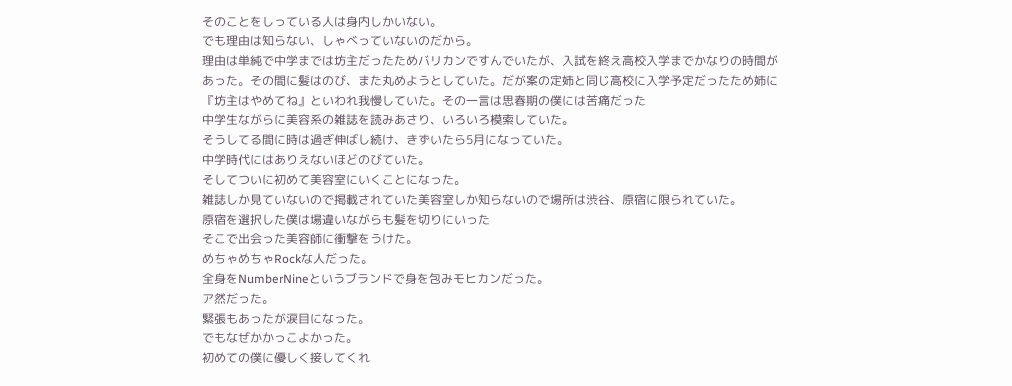そのことをしっている人は身内しかいない。
でも理由は知らない、しゃべっていないのだから。
理由は単純で中学までは坊主だったためバリカンですんでいたが、入試を終え高校入学までかなりの時間があった。その間に髪はのび、また丸めようとしていた。だが案の定姉と同じ高校に入学予定だったため姉に『坊主はやめてね』といわれ我慢していた。その一言は思春期の僕には苦痛だった
中学生ながらに美容系の雑誌を読みあさり、いろいろ模索していた。
そうしてる間に時は過ぎ伸ばし続け、きずいたら5月になっていた。
中学時代にはありえないほどのびていた。
そしてついに初めて美容室にいくことになった。
雑誌しか見ていないので掲載されていた美容室しか知らないので場所は渋谷、原宿に限られていた。
原宿を選択した僕は場違いながらも髪を切りにいった
そこで出会った美容師に衝撃をうけた。
めちゃめちゃRockな人だった。
全身をNumberNineというブランドで身を包みモヒカンだった。
ア然だった。
緊張もあったが涙目になった。
でもなぜかかっこよかった。
初めての僕に優しく接してくれ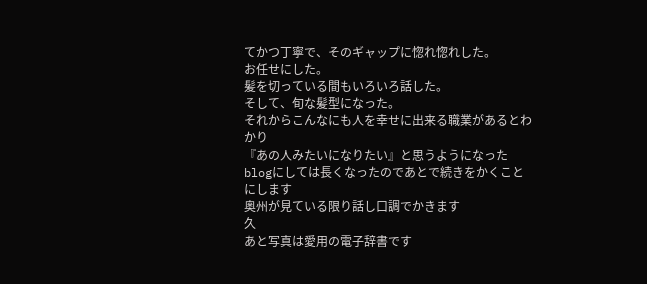てかつ丁寧で、そのギャップに惚れ惚れした。
お任せにした。
髪を切っている間もいろいろ話した。
そして、旬な髪型になった。
それからこんなにも人を幸せに出来る職業があるとわかり
『あの人みたいになりたい』と思うようになった
blogにしては長くなったのであとで続きをかくことにします
奥州が見ている限り話し口調でかきます
久
あと写真は愛用の電子辞書です